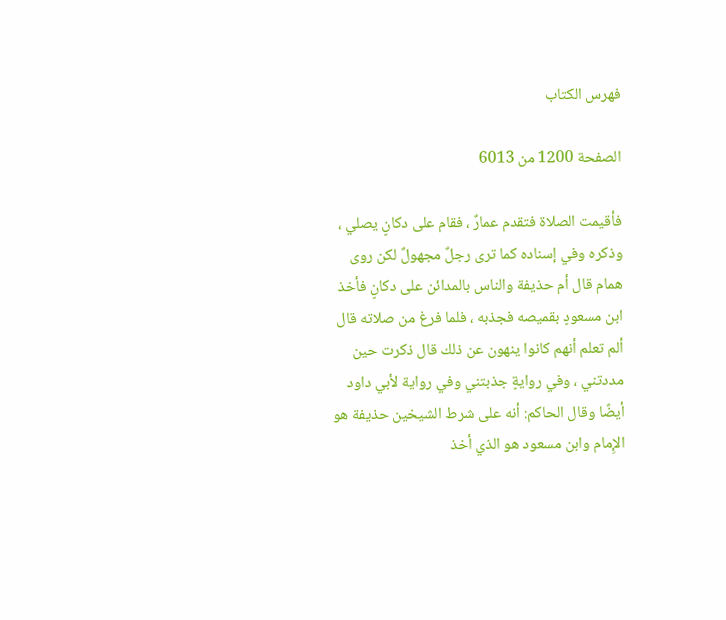فهرس الكتاب

الصفحة 1200 من 6013

فأقيمت الصلاة فتقدم عمارٌ ، فقام على دكانٍ يصلي ، وذكره وفي إسناده كما ترى رجلٌ مجهولٌ لكن روى همام قال أم حذيفة والناس بالمدائن على دكانٍ فأخذ ابن مسعودٍ بقميصه فجذبه ، فلما فرغ من صلاته قال ألم تعلم أنهم كانوا ينهون عن ذلك قال ذكرت حين مددتني ، وفي روايةٍ جذبتني وفي رواية لأبي داود أيضًا وقال الحاكم: أنه على شرط الشيخين حذيفة هو الإِمام وابن مسعود هو الذي أخذ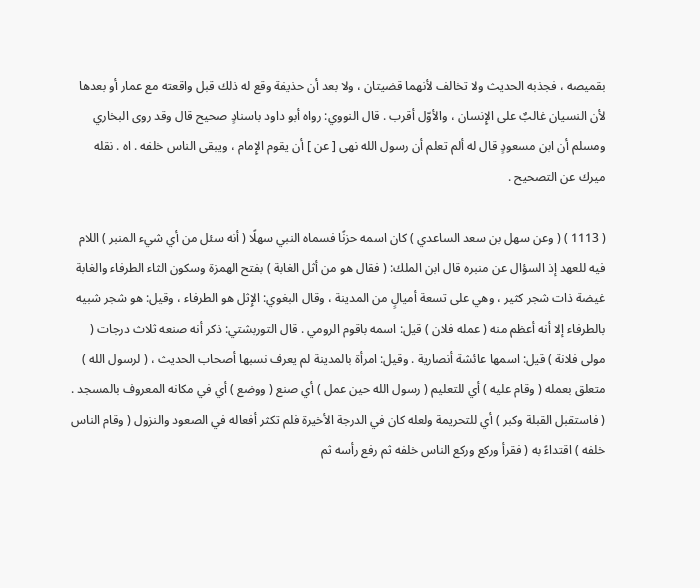بقميصه ، فجذبه الحديث ولا تخالف لأنهما قضيتان ، ولا بعد أن حذيفة وقع له ذلك قبل واقعته مع عمار أو بعدها لأن النسيان غالبٌ على الإِنسان ، والأوّل أقرب . قال النووي: رواه أبو داود باسنادٍ صحيح قال وقد روى البخاري ومسلم أن ابن مسعودٍ قال له ألم تعلم أن رسول الله نهى [ عن ] أن يقوم الإِمام ، ويبقى الناس خلفه . اه . نقله ميرك عن التصحيح .

( 1113 ) ( وعن سهل بن سعد الساعدي ) كان اسمه حزنًا فسماه النبي سهلًا ( أنه سئل من أي شيء المنبر ) اللام فيه للعهد إذ السؤال عن منبره قال ابن الملك: ( فقال هو من أثل الغابة ) بفتح الهمزة وسكون الثاء الطرفاء والغابة غيضة ذات شجر كثير ، وهي على تسعة أميالٍ من المدينة ، وقال البغوي: الإِثل هو الطرفاء ، وقيل: هو شجر شبيه بالطرفاء إلا أنه أعظم منه ( عمله فلان ) قيل: اسمه باقوم الرومي . قال التوربشتي: ذكر أنه صنعه ثلاث درجات ( مولى فلانة ) قيل: اسمها عائشة أنصارية . وقيل: امرأة بالمدينة لم يعرف نسبها أصحاب الحديث ، ( لرسول الله ) متعلق بعمله ( وقام عليه ) أي للتعليم ( رسول الله حين عمل ) أي صنع ( ووضع ) أي في مكانه المعروف بالمسجد . ( فاستقبل القبلة وكبر ) أي للتحريمة ولعله كان في الدرجة الأخيرة فلم تكثر أفعاله في الصعود والنزول ( وقام الناس خلفه ) اقتداءً به ( فقرأ وركع وركع الناس خلفه ثم رفع رأسه ثم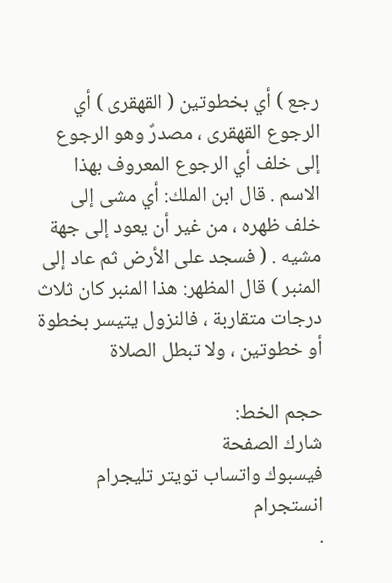رجع ) أي بخطوتين ( القهقرى ) أي الرجوع القهقرى ، مصدرٌ وهو الرجوع إلى خلف أي الرجوع المعروف بهذا الاسم . قال ابن الملك: أي مشى إلى خلف ظهره ، من غير أن يعود إلى جهة مشيه . ( فسجد على الأرض ثم عاد إلى المنبر ) قال المظهر: هذا المنبر كان ثلاث درجات متقاربة ، فالنزول يتيسر بخطوة أو خطوتين ، ولا تبطل الصلاة

حجم الخط:
شارك الصفحة
فيسبوك واتساب تويتر تليجرام انستجرام
.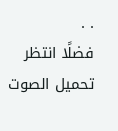. .
فضلًا انتظر تحميل الصوت